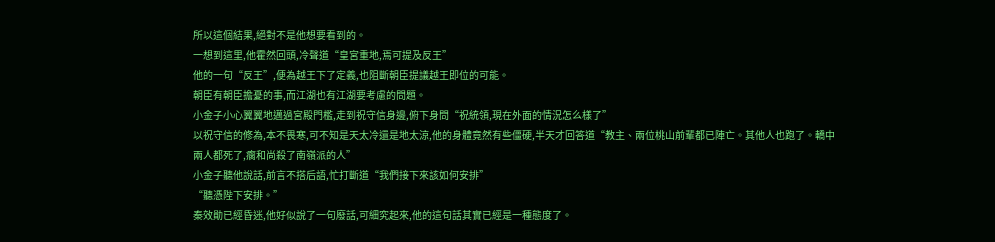所以這個結果,絕對不是他想要看到的。
一想到這里,他霍然回頭,冷聲道“皇宮重地,焉可提及反王”
他的一句“反王”,便為越王下了定義,也阻斷朝臣提議越王即位的可能。
朝臣有朝臣擔憂的事,而江湖也有江湖要考慮的問題。
小金子小心翼翼地邁過宮殿門檻,走到祝守信身邊,俯下身問“祝統領,現在外面的情況怎么樣了”
以祝守信的修為,本不畏寒,可不知是天太冷還是地太涼,他的身體竟然有些僵硬,半天才回答道“教主、兩位桃山前輩都已陣亡。其他人也跑了。轎中兩人都死了,瘸和尚殺了南嶺派的人”
小金子聽他說話,前言不搭后語,忙打斷道“我們接下來該如何安排”
“聽憑陛下安排。”
秦效勛已經昏迷,他好似說了一句廢話,可細究起來,他的這句話其實已經是一種態度了。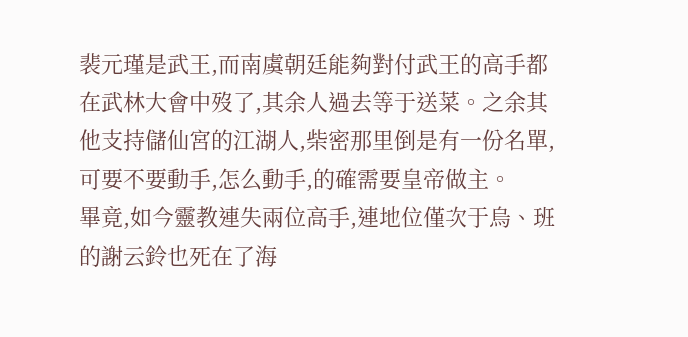裴元瑾是武王,而南虞朝廷能夠對付武王的高手都在武林大會中歿了,其余人過去等于送菜。之余其他支持儲仙宮的江湖人,柴密那里倒是有一份名單,可要不要動手,怎么動手,的確需要皇帝做主。
畢竟,如今靈教連失兩位高手,連地位僅次于烏、班的謝云鈴也死在了海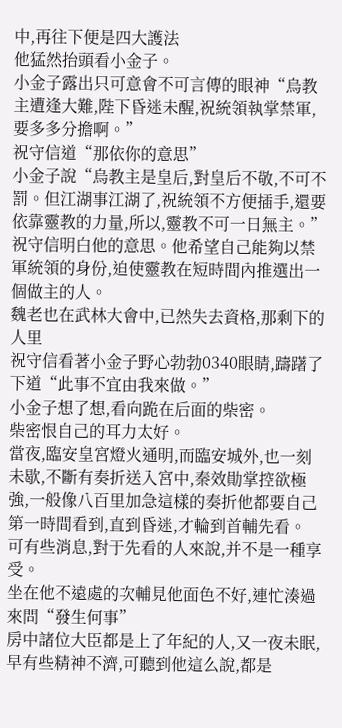中,再往下便是四大護法
他猛然抬頭看小金子。
小金子露出只可意會不可言傳的眼神“烏教主遭逢大難,陛下昏迷未醒,祝統領執掌禁軍,要多多分擔啊。”
祝守信道“那依你的意思”
小金子說“烏教主是皇后,對皇后不敬,不可不罰。但江湖事江湖了,祝統領不方便插手,還要依靠靈教的力量,所以,靈教不可一日無主。”
祝守信明白他的意思。他希望自己能夠以禁軍統領的身份,迫使靈教在短時間內推選出一個做主的人。
魏老也在武林大會中,已然失去資格,那剩下的人里
祝守信看著小金子野心勃勃0340眼睛,躊躇了下道“此事不宜由我來做。”
小金子想了想,看向跪在后面的柴密。
柴密恨自己的耳力太好。
當夜,臨安皇宮燈火通明,而臨安城外,也一刻未歇,不斷有奏折送入宮中,秦效勛掌控欲極強,一般像八百里加急這樣的奏折他都要自己第一時間看到,直到昏迷,才輪到首輔先看。
可有些消息,對于先看的人來說,并不是一種享受。
坐在他不遠處的次輔見他面色不好,連忙湊過來問“發生何事”
房中諸位大臣都是上了年紀的人,又一夜未眠,早有些精神不濟,可聽到他這么說,都是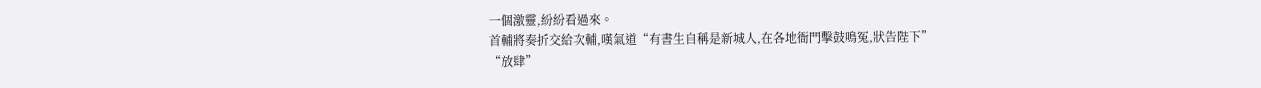一個激靈,紛紛看過來。
首輔將奏折交給次輔,嘆氣道“有書生自稱是新城人,在各地衙門擊鼓鳴冤,狀告陛下”
“放肆”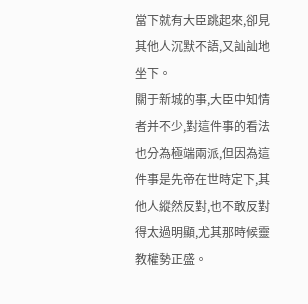當下就有大臣跳起來,卻見其他人沉默不語,又訕訕地坐下。
關于新城的事,大臣中知情者并不少,對這件事的看法也分為極端兩派,但因為這件事是先帝在世時定下,其他人縱然反對,也不敢反對得太過明顯,尤其那時候靈教權勢正盛。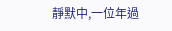靜默中,一位年過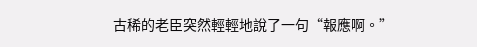古稀的老臣突然輕輕地說了一句“報應啊。”